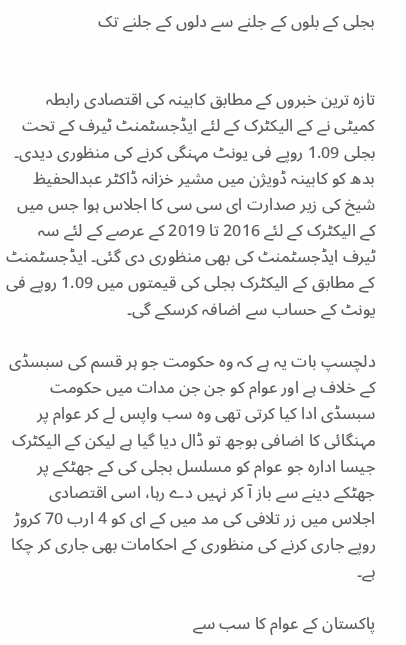بجلی کے بلوں کے جلنے سے دلوں کے جلنے تک


تازہ ترین خبروں کے مطابق کابینہ کی اقتصادی رابطہ کمیٹی نے کے الیکٹرک کے لئے ایڈجسٹمنٹ ٹیرف کے تحت بجلی 1.09 روپے فی یونٹ مہنگی کرنے کی منظوری دیدی۔ بدھ کو کابینہ ڈویژن میں مشیر خزانہ ڈاکٹر عبدالحفیظ شیخ کی زیر صدارت ای سی سی کا اجلاس ہوا جس میں کے الیکٹرک کے لئے 2016 تا 2019 کے عرصے کے لئے سہ ٹیرف ایڈجسٹمنٹ کی بھی منظوری دی گئی۔ ایڈجسٹمنٹ کے مطابق کے الیکٹرک بجلی کی قیمتوں میں 1.09 روپے فی یونٹ کے حساب سے اضافہ کرسکے گی۔

دلچسپ بات یہ ہے کہ وہ حکومت جو ہر قسم کی سبسڈی کے خلاف ہے اور عوام کو جن جن مدات میں حکومت سبسڈی ادا کیا کرتی تھی وہ سب واپس لے کر عوام پر مہنگائی کا اضافی بوجھ تو ڈال دیا گیا ہے لیکن کے الیکٹرک جیسا ادارہ جو عوام کو مسلسل بجلی کی کے جھٹکے پر جھٹکے دینے سے باز آ کر نہیں دے رہا، اسی اقتصادی اجلاس میں زر تلافی کی مد میں کے ای کو 4 ارب 70 کروڑ روپے جاری کرنے کی منظوری کے احکامات بھی جاری کر چکا ہے۔

پاکستان کے عوام کا سب سے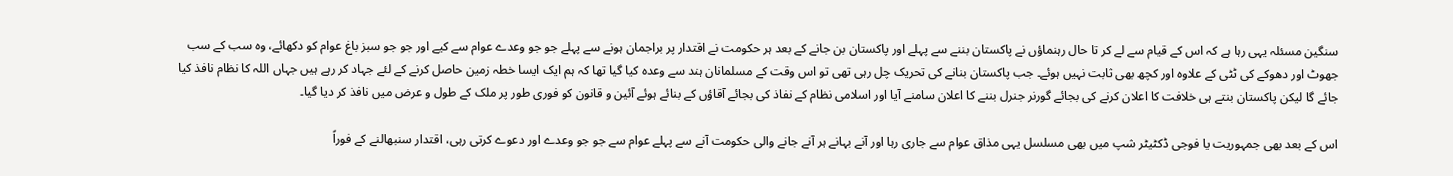سنگین مسئلہ یہی رہا ہے کہ اس کے قیام سے لے کر تا حال رہنماؤں نے پاکستان بننے سے پہلے اور پاکستان بن جانے کے بعد ہر حکومت نے اقتدار پر براجمان ہونے سے پہلے جو جو وعدے عوام سے کیے اور جو جو سبز باغ عوام کو دکھائے، وہ سب کے سب جھوٹ اور دھوکے کی ٹٹی کے علاوہ اور کچھ بھی ثابت نہیں ہوئے۔ جب پاکستان بنانے کی تحریک چل رہی تھی تو اس وقت کے مسلمانان ہند سے وعدہ کیا گیا تھا کہ ہم ایک ایسا خطہ زمین حاصل کرنے کے لئے جہاد کر رہے ہیں جہاں اللہ کا نظام نافذ کیا جائے گا لیکن پاکستان بنتے ہی خلافت کا اعلان کرنے کی بجائے گورنر جنرل بننے کا اعلان سامنے آیا اور اسلامی نظام کے نفاذ کی بجائے آقاؤں کے بنائے ہوئے آئین و قانون کو فوری طور پر ملک کے طول و عرض میں نافذ کر دیا گیا۔

اس کے بعد بھی جمہوریت یا فوجی ڈکٹیٹر شپ میں بھی مسلسل یہی مذاق عوام سے جاری رہا اور آنے بہانے ہر آنے جانے والی حکومت آنے سے پہلے عوام سے جو جو وعدے اور دعوے کرتی رہی، اقتدار سنبھالنے کے فوراً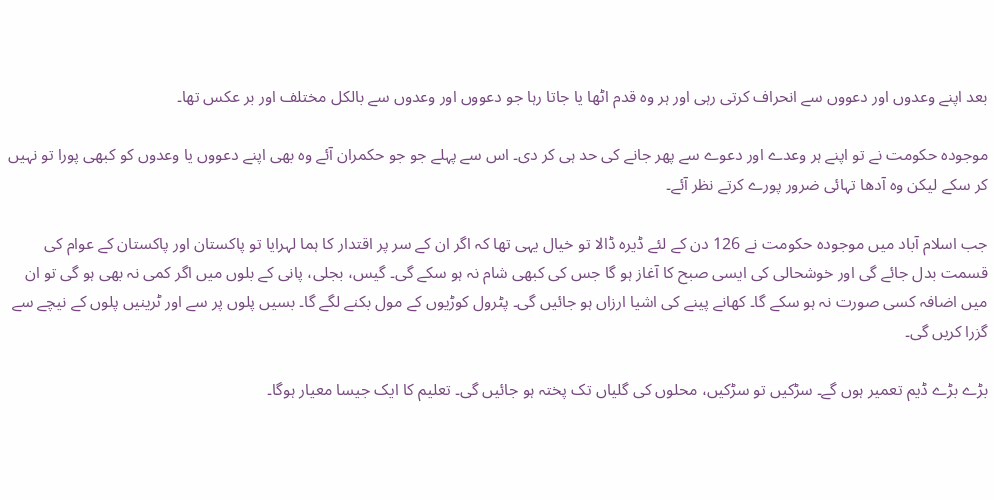بعد اپنے وعدوں اور دعووں سے انحراف کرتی رہی اور ہر وہ قدم اٹھا یا جاتا رہا جو دعووں اور وعدوں سے بالکل مختلف اور بر عکس تھا۔

موجودہ حکومت نے تو اپنے ہر وعدے اور دعوے سے پھر جانے کی حد ہی کر دی۔ اس سے پہلے جو جو حکمران آئے وہ بھی اپنے دعووں یا وعدوں کو کبھی پورا تو نہیں کر سکے لیکن وہ آدھا تہائی ضرور پورے کرتے نظر آئے۔

جب اسلام آباد میں موجودہ حکومت نے 126 دن کے لئے ڈیرہ ڈالا تو خیال یہی تھا کہ اگر ان کے سر پر اقتدار کا ہما لہرایا تو پاکستان اور پاکستان کے عوام کی قسمت بدل جائے گی اور خوشحالی کی ایسی صبح کا آغاز ہو گا جس کی کبھی شام نہ ہو سکے گی۔ گیس، بجلی، پانی کے بلوں میں اگر کمی نہ بھی ہو گی تو ان میں اضافہ کسی صورت نہ ہو سکے گا۔ کھانے پینے کی اشیا ارزاں ہو جائیں گی۔ پٹرول کوڑیوں کے مول بکنے لگے گا۔ بسیں پلوں پر سے اور ٹرینیں پلوں کے نیچے سے گزرا کریں گی۔

بڑے بڑے ڈیم تعمیر ہوں گے۔ سڑکیں تو سڑکیں، محلوں کی گلیاں تک پختہ ہو جائیں گی۔ تعلیم کا ایک جیسا معیار ہوگا۔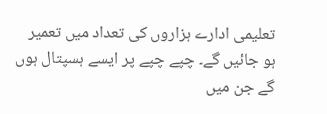تعلیمی ادارے ہزاروں کی تعداد میں تعمیر ہو جائیں گے۔ چپے چپے پر ایسے ہسپتال ہوں گے جن میں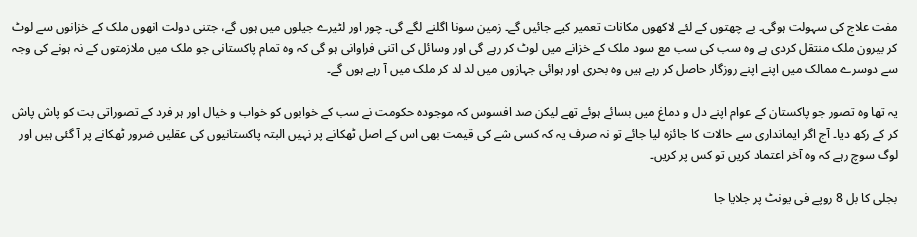مفت علاج کی سہولت ہوگی۔ بے چھتوں کے لئے لاکھوں مکانات تعمیر کیے جائیں گے۔ زمین سونا اگلنے لگے گی۔ چور اور لٹیرے جیلوں میں ہوں گے، جتنی دولت انھوں ملک کے خزانوں سے لوٹ کر بیرون ملک منتقل کردی ہے وہ سب کی سب مع سود ملک کے خزانے میں لوٹ کر رہے گی اور وسائل کی اتنی فراوانی ہو گی کہ وہ تمام پاکستانی جو ملک میں ملازمتوں کے نہ ہونے کی وجہ سے دوسرے ممالک میں اپنے اپنے روزگار حاصل کر رہے ہیں وہ بحری اور ہوائی جہازوں میں لد لد کر ملک میں آ رہے ہوں گے۔

یہ تھا وہ تصور جو پاکستان کے عوام اپنے دل و دماغ میں بسائے ہوئے تھے لیکن صد افسوس کہ موجودہ حکومت نے سب کے خوابوں کو خواب و خیال اور ہر فرد کے تصوراتی بت کو پاش پاش کر کے رکھ دیا۔ آج اگر ایمانداری سے حالات کا جائزہ لیا جائے تو نہ صرف یہ کہ کسی شے کی قیمت بھی اس کے اصل ٹھکانے پر نہیں البتہ پاکستانیوں کی عقلیں ضرور ٹھکانے پر آ گئی ہیں اور لوگ سوچ رہے کہ وہ آخر اعتماد کریں تو کس پر کریں۔

بجلی کا بل 8 روپے فی یونٹ پر جلایا جا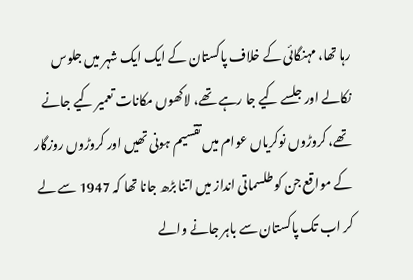رہا تھا، مہنگائی کے خلاف پاکستان کے ایک ایک شہر میں جلوس نکالے اور جلسے کیے جا رہے تھے، لاکھوں مکانات تعمیر کیے جانے تھے، کروڑوں نوکریاں عوام میں تقسیم ہونی تھیں اور کروڑوں روزگار کے مواقع جن کو طلسماتی انداز میں اتنا بڑھ جانا تھا کہ 1947 سے لے کر اب تک پاکستان سے باہر جانے والے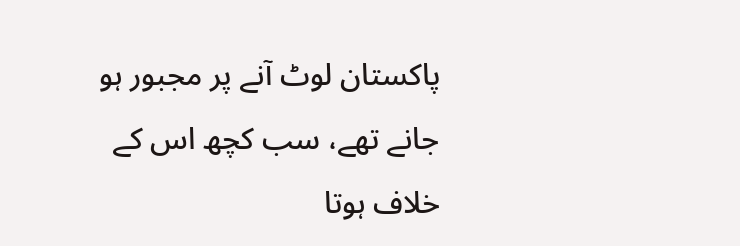پاکستان لوٹ آنے پر مجبور ہو جانے تھے، سب کچھ اس کے خلاف ہوتا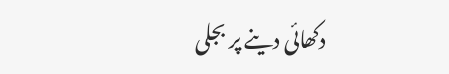دکھائی دینے پر بجلی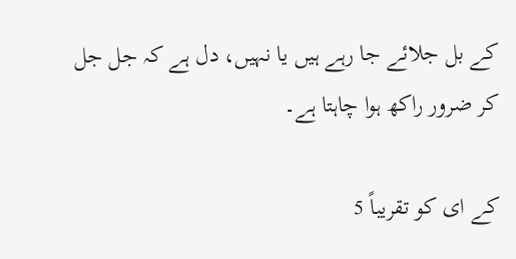کے بل جلائے جا رہے ہیں یا نہیں، دل ہے کہ جل جل کر ضرور راکھ ہوا چاہتا ہے۔

کے ای کو تقریباً 5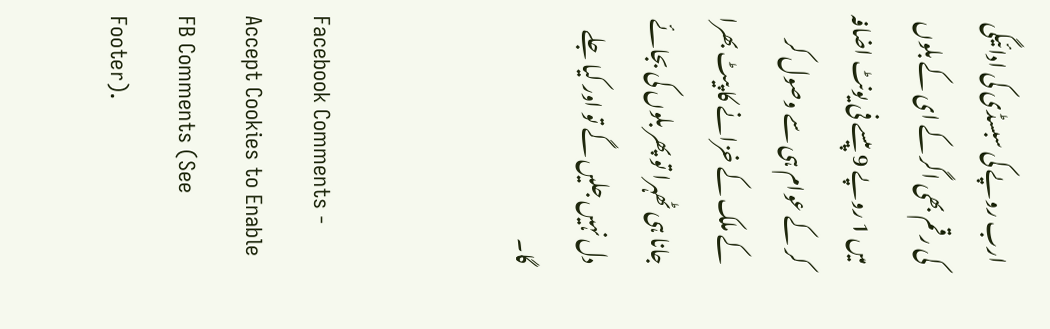ارب روپے کی سبسڈی کی ادائیگی کی رقم بھی اگر کے ای کے بلوں میں 1 روپے 9 پیسے فی یونٹ اضافہ کر کے عوام ہی سے وصول کر کے ملک کے خزانے کا پیٹ بھرا جانا ہی ٹھہرا تو پھر بلوں کی بجائے دل نہیں جلیں گے تو اور کیا جلے گا۔


Facebook Comments - Accept Cookies to Enable FB Comments (See Footer).